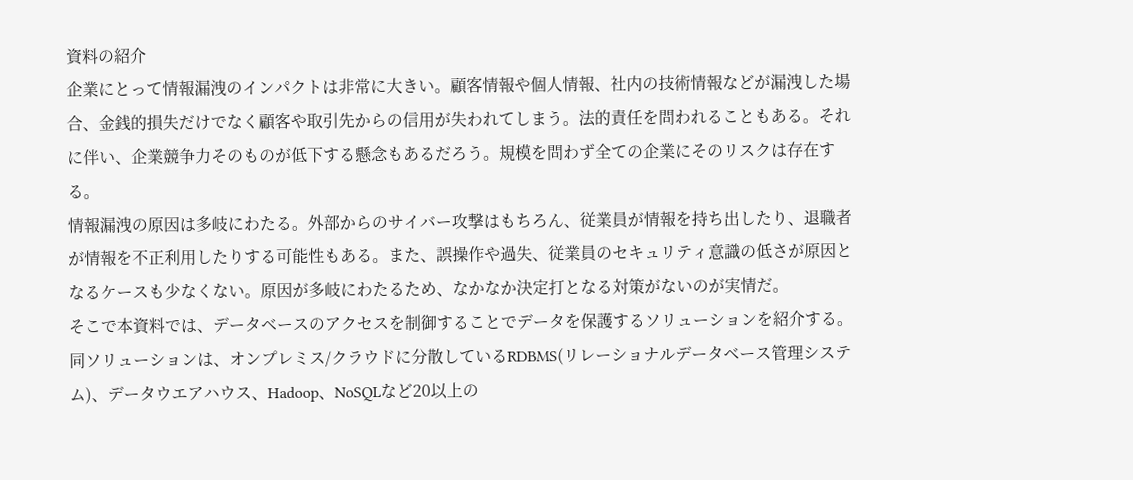資料の紹介
企業にとって情報漏洩のインパクトは非常に大きい。顧客情報や個人情報、社内の技術情報などが漏洩した場合、金銭的損失だけでなく顧客や取引先からの信用が失われてしまう。法的責任を問われることもある。それに伴い、企業競争力そのものが低下する懸念もあるだろう。規模を問わず全ての企業にそのリスクは存在する。
情報漏洩の原因は多岐にわたる。外部からのサイバー攻撃はもちろん、従業員が情報を持ち出したり、退職者が情報を不正利用したりする可能性もある。また、誤操作や過失、従業員のセキュリティ意識の低さが原因となるケースも少なくない。原因が多岐にわたるため、なかなか決定打となる対策がないのが実情だ。
そこで本資料では、データベースのアクセスを制御することでデータを保護するソリューションを紹介する。同ソリューションは、オンプレミス/クラウドに分散しているRDBMS(リレーショナルデータベース管理システム)、データウエアハウス、Hadoop、NoSQLなど20以上の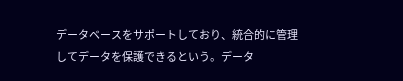データベースをサポートしており、統合的に管理してデータを保護できるという。データ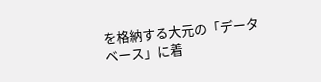を格納する大元の「データベース」に着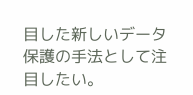目した新しいデータ保護の手法として注目したい。